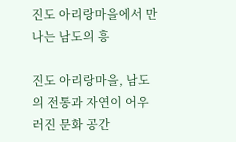진도 아리랑마을에서 만나는 남도의 흥

진도 아리랑마을, 남도의 전통과 자연이 어우러진 문화 공간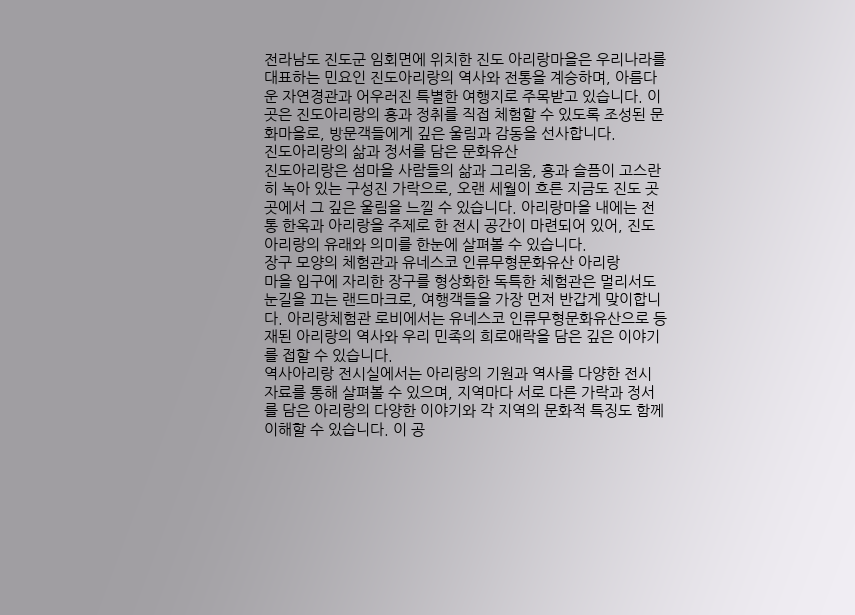전라남도 진도군 임회면에 위치한 진도 아리랑마을은 우리나라를 대표하는 민요인 진도아리랑의 역사와 전통을 계승하며, 아름다운 자연경관과 어우러진 특별한 여행지로 주목받고 있습니다. 이곳은 진도아리랑의 흥과 정취를 직접 체험할 수 있도록 조성된 문화마을로, 방문객들에게 깊은 울림과 감동을 선사합니다.
진도아리랑의 삶과 정서를 담은 문화유산
진도아리랑은 섬마을 사람들의 삶과 그리움, 흥과 슬픔이 고스란히 녹아 있는 구성진 가락으로, 오랜 세월이 흐른 지금도 진도 곳곳에서 그 깊은 울림을 느낄 수 있습니다. 아리랑마을 내에는 전통 한옥과 아리랑을 주제로 한 전시 공간이 마련되어 있어, 진도아리랑의 유래와 의미를 한눈에 살펴볼 수 있습니다.
장구 모양의 체험관과 유네스코 인류무형문화유산 아리랑
마을 입구에 자리한 장구를 형상화한 독특한 체험관은 멀리서도 눈길을 끄는 랜드마크로, 여행객들을 가장 먼저 반갑게 맞이합니다. 아리랑체험관 로비에서는 유네스코 인류무형문화유산으로 등재된 아리랑의 역사와 우리 민족의 희로애락을 담은 깊은 이야기를 접할 수 있습니다.
역사아리랑 전시실에서는 아리랑의 기원과 역사를 다양한 전시 자료를 통해 살펴볼 수 있으며, 지역마다 서로 다른 가락과 정서를 담은 아리랑의 다양한 이야기와 각 지역의 문화적 특징도 함께 이해할 수 있습니다. 이 공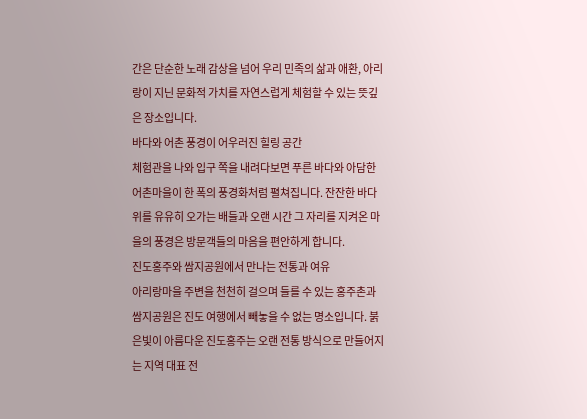간은 단순한 노래 감상을 넘어 우리 민족의 삶과 애환, 아리랑이 지닌 문화적 가치를 자연스럽게 체험할 수 있는 뜻깊은 장소입니다.
바다와 어촌 풍경이 어우러진 힐링 공간
체험관을 나와 입구 쪽을 내려다보면 푸른 바다와 아담한 어촌마을이 한 폭의 풍경화처럼 펼쳐집니다. 잔잔한 바다 위를 유유히 오가는 배들과 오랜 시간 그 자리를 지켜온 마을의 풍경은 방문객들의 마음을 편안하게 합니다.
진도홍주와 쌈지공원에서 만나는 전통과 여유
아리랑마을 주변을 천천히 걸으며 들를 수 있는 홍주촌과 쌈지공원은 진도 여행에서 빼놓을 수 없는 명소입니다. 붉은빛이 아름다운 진도홍주는 오랜 전통 방식으로 만들어지는 지역 대표 전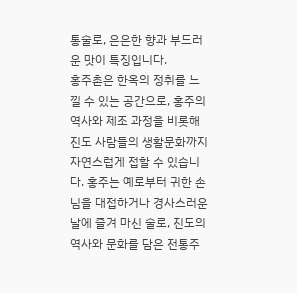통술로, 은은한 향과 부드러운 맛이 특징입니다.
홍주촌은 한옥의 정취를 느낄 수 있는 공간으로, 홍주의 역사와 제조 과정을 비롯해 진도 사람들의 생활문화까지 자연스럽게 접할 수 있습니다. 홍주는 예로부터 귀한 손님을 대접하거나 경사스러운 날에 즐겨 마신 술로, 진도의 역사와 문화를 담은 전통주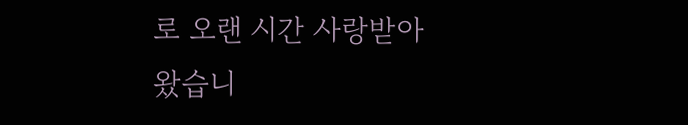로 오랜 시간 사랑받아 왔습니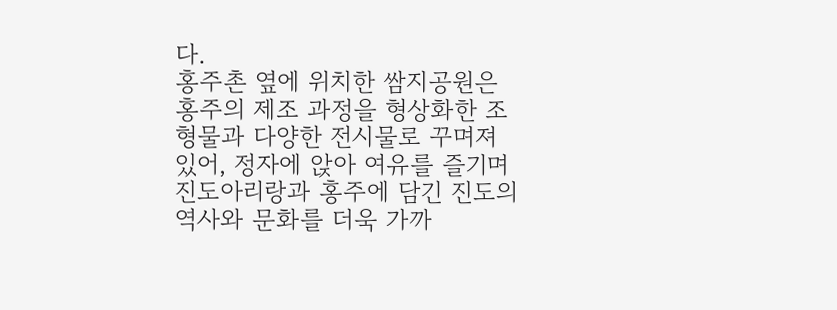다.
홍주촌 옆에 위치한 쌈지공원은 홍주의 제조 과정을 형상화한 조형물과 다양한 전시물로 꾸며져 있어, 정자에 앉아 여유를 즐기며 진도아리랑과 홍주에 담긴 진도의 역사와 문화를 더욱 가까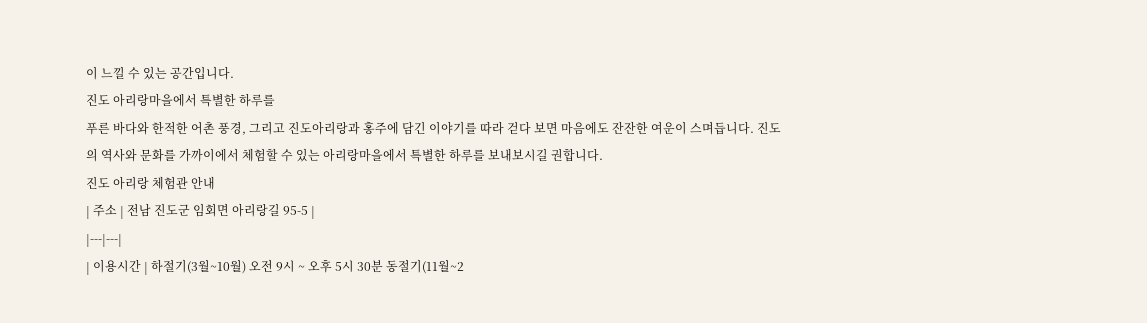이 느낄 수 있는 공간입니다.
진도 아리랑마을에서 특별한 하루를
푸른 바다와 한적한 어촌 풍경, 그리고 진도아리랑과 홍주에 담긴 이야기를 따라 걷다 보면 마음에도 잔잔한 여운이 스며듭니다. 진도의 역사와 문화를 가까이에서 체험할 수 있는 아리랑마을에서 특별한 하루를 보내보시길 권합니다.
진도 아리랑 체험관 안내
| 주소 | 전남 진도군 임회면 아리랑길 95-5 |
|---|---|
| 이용시간 | 하절기(3월~10월) 오전 9시 ~ 오후 5시 30분 동절기(11월~2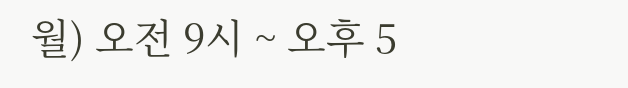월) 오전 9시 ~ 오후 5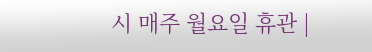시 매주 월요일 휴관 |